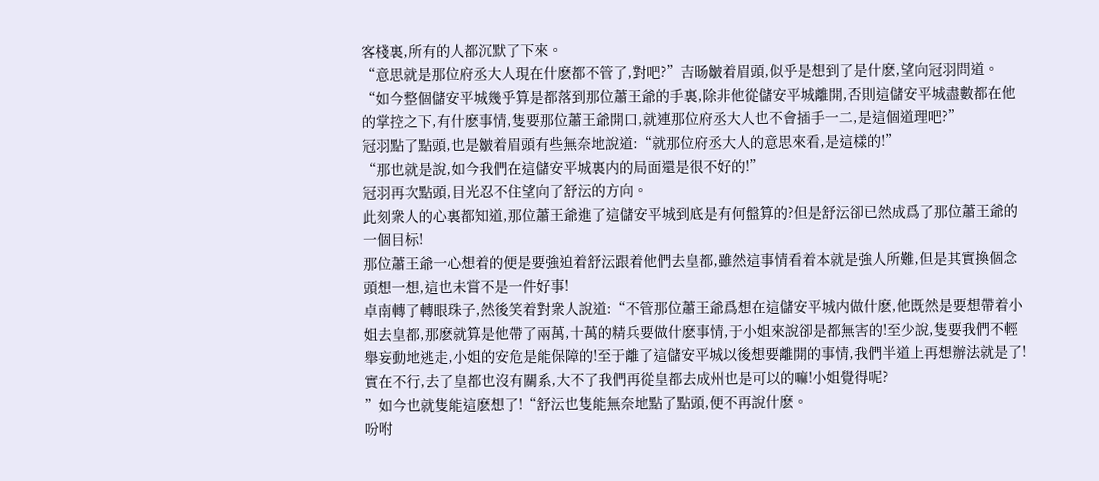客棧裏,所有的人都沉默了下來。
“意思就是那位府丞大人現在什麽都不管了,對吧?”吉旸皺着眉頭,似乎是想到了是什麽,望向冠羽問道。
“如今整個儲安平城幾乎算是都落到那位蕭王爺的手裏,除非他從儲安平城離開,否則這儲安平城盡數都在他的掌控之下,有什麽事情,隻要那位蕭王爺開口,就連那位府丞大人也不會插手一二,是這個道理吧?”
冠羽點了點頭,也是皺着眉頭有些無奈地說道:“就那位府丞大人的意思來看,是這樣的!”
“那也就是說,如今我們在這儲安平城裏内的局面還是很不好的!”
冠羽再次點頭,目光忍不住望向了舒沄的方向。
此刻衆人的心裏都知道,那位蕭王爺進了這儲安平城到底是有何盤算的?但是舒沄卻已然成爲了那位蕭王爺的一個目标!
那位蕭王爺一心想着的便是要強迫着舒沄跟着他們去皇都,雖然這事情看着本就是強人所難,但是其實換個念頭想一想,這也未嘗不是一件好事!
卓南轉了轉眼珠子,然後笑着對衆人說道:“不管那位蕭王爺爲想在這儲安平城内做什麽,他既然是要想帶着小姐去皇都,那麽就算是他帶了兩萬,十萬的精兵要做什麽事情,于小姐來說卻是都無害的!至少說,隻要我們不輕舉妄動地逃走,小姐的安危是能保障的!至于離了這儲安平城以後想要離開的事情,我們半道上再想辦法就是了!實在不行,去了皇都也沒有關系,大不了我們再從皇都去成州也是可以的嘛!小姐覺得呢?
”如今也就隻能這麽想了!“舒沄也隻能無奈地點了點頭,便不再說什麽。
吩咐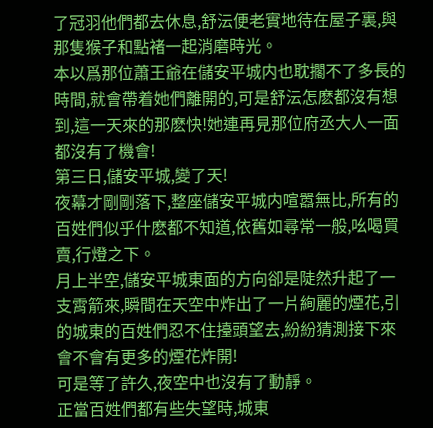了冠羽他們都去休息,舒沄便老實地待在屋子裏,與那隻猴子和點褚一起消磨時光。
本以爲那位蕭王爺在儲安平城内也耽擱不了多長的時間,就會帶着她們離開的,可是舒沄怎麽都沒有想到,這一天來的那麽快!她連再見那位府丞大人一面都沒有了機會!
第三日,儲安平城,變了天!
夜幕才剛剛落下,整座儲安平城内喧嚣無比,所有的百姓們似乎什麽都不知道,依舊如尋常一般,吆喝買賣,行燈之下。
月上半空,儲安平城東面的方向卻是陡然升起了一支霄箭來,瞬間在天空中炸出了一片絢麗的煙花,引的城東的百姓們忍不住擡頭望去,紛紛猜測接下來會不會有更多的煙花炸開!
可是等了許久,夜空中也沒有了動靜。
正當百姓們都有些失望時,城東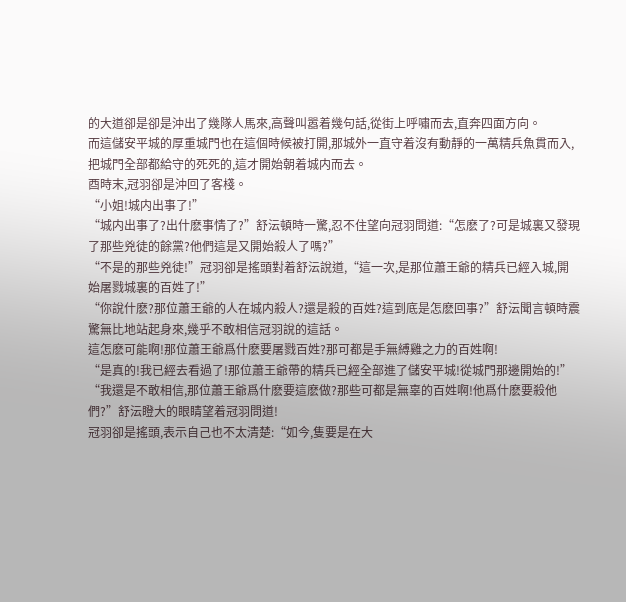的大道卻是卻是沖出了幾隊人馬來,高聲叫嚣着幾句話,從街上呼嘯而去,直奔四面方向。
而這儲安平城的厚重城門也在這個時候被打開,那城外一直守着沒有動靜的一萬精兵魚貫而入,把城門全部都給守的死死的,這才開始朝着城内而去。
酉時末,冠羽卻是沖回了客棧。
“小姐!城内出事了!”
“城内出事了?出什麽事情了?”舒沄頓時一驚,忍不住望向冠羽問道:“怎麽了?可是城裏又發現了那些兇徒的餘黨?他們這是又開始殺人了嗎?”
“不是的那些兇徒!”冠羽卻是搖頭對着舒沄說道,“這一次,是那位蕭王爺的精兵已經入城,開始屠戮城裏的百姓了!”
“你說什麽?那位蕭王爺的人在城内殺人?還是殺的百姓?這到底是怎麽回事?”舒沄聞言頓時震驚無比地站起身來,幾乎不敢相信冠羽說的這話。
這怎麽可能啊!那位蕭王爺爲什麽要屠戮百姓?那可都是手無縛雞之力的百姓啊!
“是真的!我已經去看過了!那位蕭王爺帶的精兵已經全部進了儲安平城!從城門那邊開始的!”
“我還是不敢相信,那位蕭王爺爲什麽要這麽做?那些可都是無辜的百姓啊!他爲什麽要殺他們?”舒沄瞪大的眼睛望着冠羽問道!
冠羽卻是搖頭,表示自己也不太清楚:“如今,隻要是在大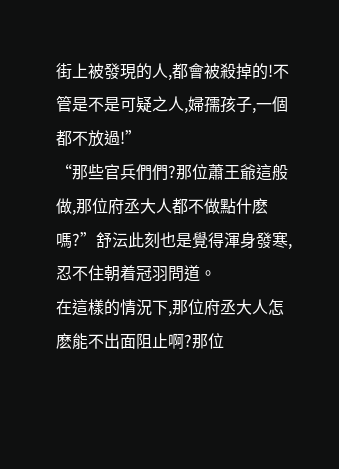街上被發現的人,都會被殺掉的!不管是不是可疑之人,婦孺孩子,一個都不放過!”
“那些官兵們們?那位蕭王爺這般做,那位府丞大人都不做點什麽嗎?”舒沄此刻也是覺得渾身發寒,忍不住朝着冠羽問道。
在這樣的情況下,那位府丞大人怎麽能不出面阻止啊?那位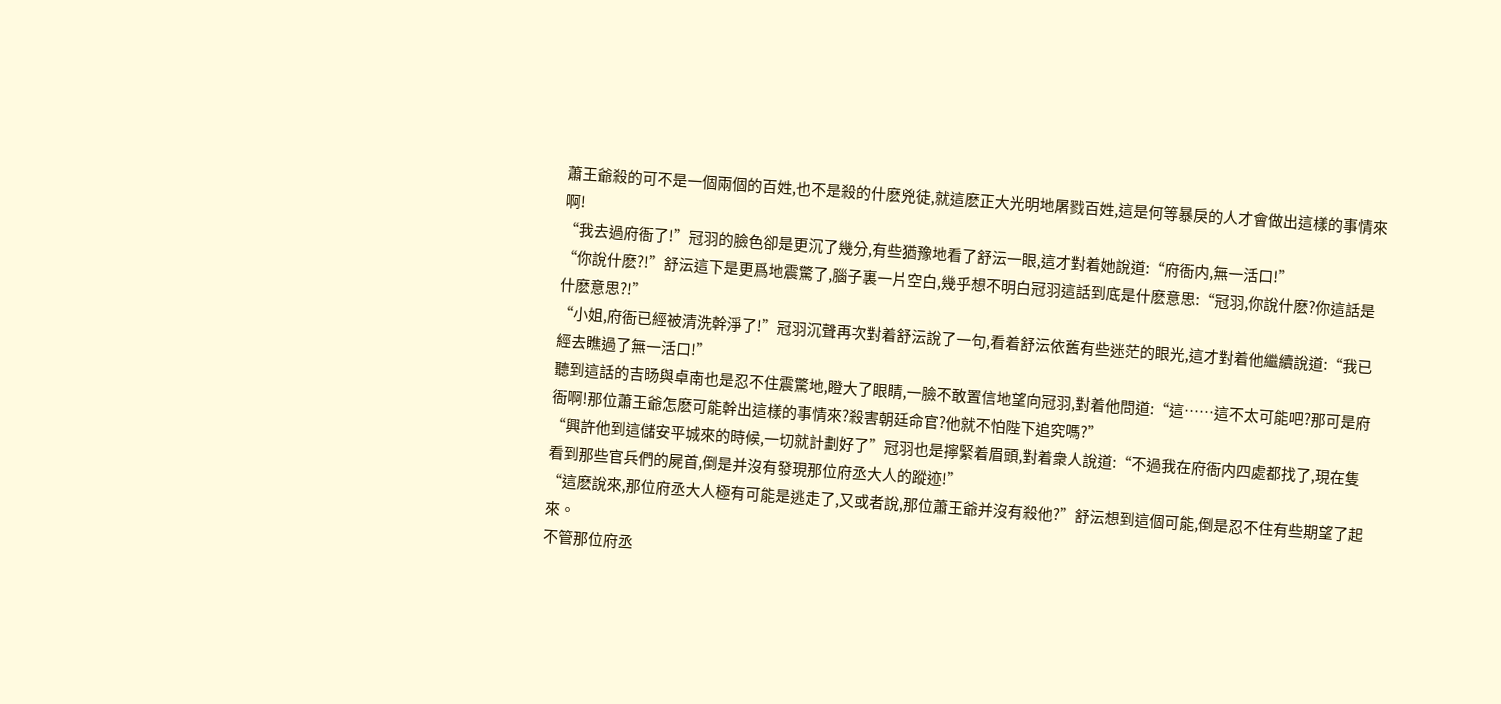蕭王爺殺的可不是一個兩個的百姓,也不是殺的什麽兇徒,就這麽正大光明地屠戮百姓,這是何等暴戾的人才會做出這樣的事情來啊!
“我去過府衙了!”冠羽的臉色卻是更沉了幾分,有些猶豫地看了舒沄一眼,這才對着她說道:“府衙内,無一活口!”
“你說什麽?!”舒沄這下是更爲地震驚了,腦子裏一片空白,幾乎想不明白冠羽這話到底是什麽意思:“冠羽,你說什麽?你這話是什麽意思?!”
“小姐,府衙已經被清洗幹淨了!”冠羽沉聲再次對着舒沄說了一句,看着舒沄依舊有些迷茫的眼光,這才對着他繼續說道:“我已經去瞧過了無一活口!”
聽到這話的吉旸與卓南也是忍不住震驚地,瞪大了眼睛,一臉不敢置信地望向冠羽,對着他問道:“這……這不太可能吧?那可是府衙啊!那位蕭王爺怎麽可能幹出這樣的事情來?殺害朝廷命官?他就不怕陛下追究嗎?”
“興許他到這儲安平城來的時候,一切就計劃好了”冠羽也是擰緊着眉頭,對着衆人說道:“不過我在府衙内四處都找了,現在隻看到那些官兵們的屍首,倒是并沒有發現那位府丞大人的蹤迹!”
“這麽說來,那位府丞大人極有可能是逃走了,又或者說,那位蕭王爺并沒有殺他?”舒沄想到這個可能,倒是忍不住有些期望了起來。
不管那位府丞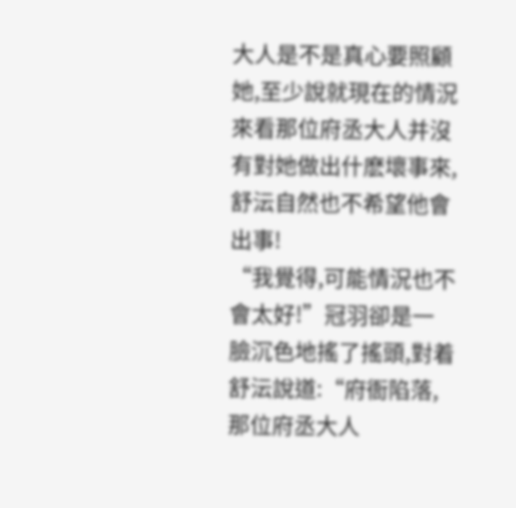大人是不是真心要照顧她,至少說就現在的情況來看那位府丞大人并沒有對她做出什麽壞事來,舒沄自然也不希望他會出事!
“我覺得,可能情況也不會太好!”冠羽卻是一臉沉色地搖了搖頭,對着舒沄說道:“府衙陷落,那位府丞大人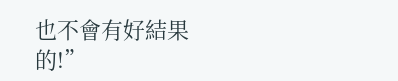也不會有好結果的!”